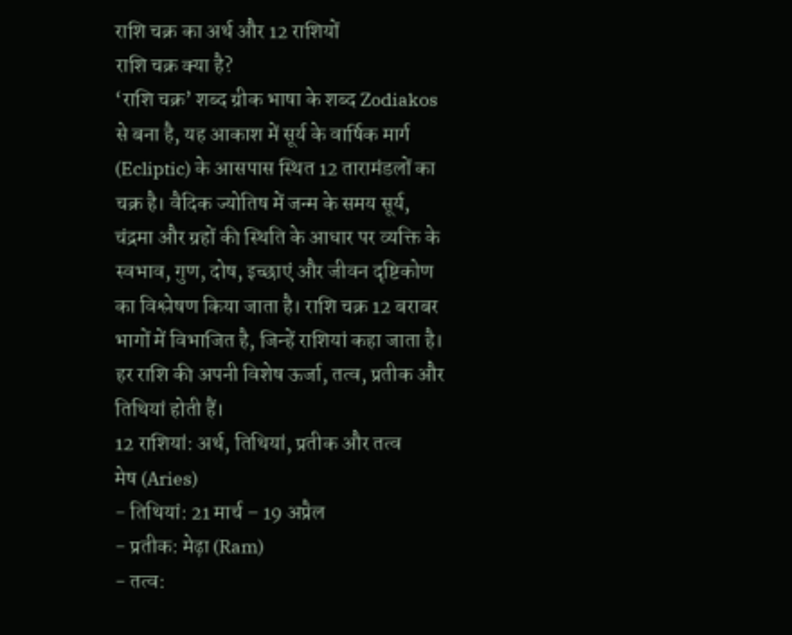राशि चक्र का अर्थ और 12 राशियों
राशि चक्र क्या है?
‘राशि चक्र’ शब्द ग्रीक भाषा के शब्द Zodiakos से बना है, यह आकाश में सूर्य के वार्षिक मार्ग (Ecliptic) के आसपास स्थित 12 तारामंडलों का चक्र है। वैदिक ज्योतिष में जन्म के समय सूर्य, चंद्रमा और ग्रहों की स्थिति के आधार पर व्यक्ति के स्वभाव, गुण, दोष, इच्छाएं और जीवन दृष्टिकोण का विश्लेषण किया जाता है। राशि चक्र 12 बराबर भागों में विभाजित है, जिन्हें राशियां कहा जाता है। हर राशि की अपनी विशेष ऊर्जा, तत्व, प्रतीक और तिथियां होती हैं।
12 राशियां: अर्थ, तिथियां, प्रतीक और तत्व
मेष (Aries)
- तिथियां: 21 मार्च – 19 अप्रैल
- प्रतीक: मेढ़ा (Ram)
- तत्व: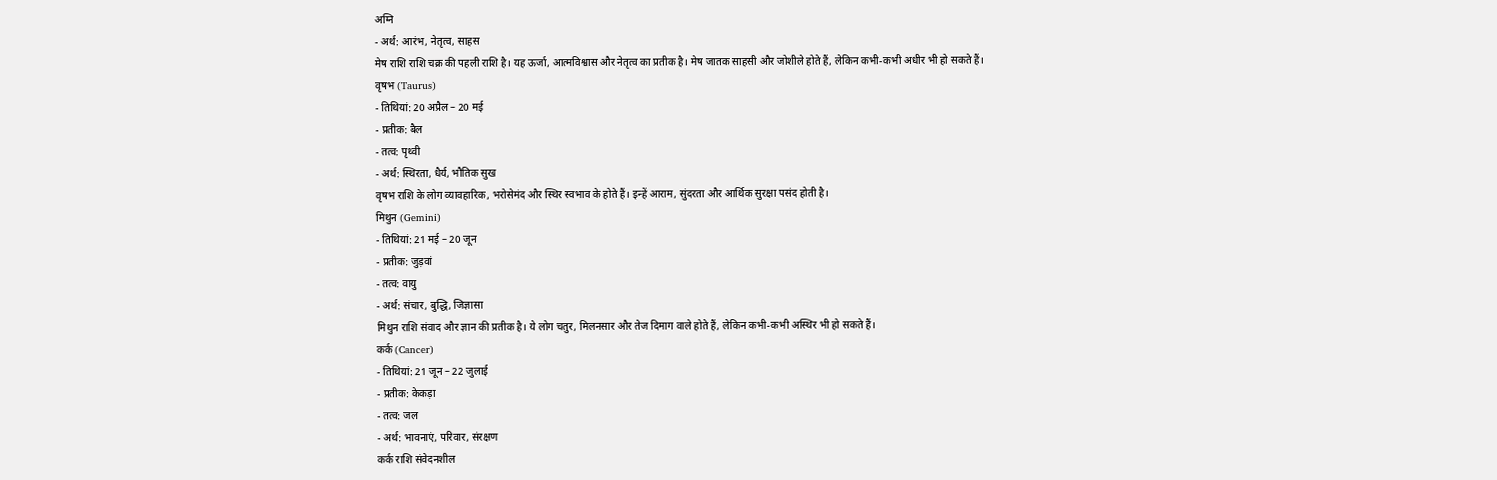अग्नि
- अर्थ: आरंभ, नेतृत्व, साहस
मेष राशि राशि चक्र की पहली राशि है। यह ऊर्जा, आत्मविश्वास और नेतृत्व का प्रतीक है। मेष जातक साहसी और जोशीले होते हैं, लेकिन कभी-कभी अधीर भी हो सकते हैं।
वृषभ (Taurus)
- तिथियां: 20 अप्रैल – 20 मई
- प्रतीक: बैल
- तत्व: पृथ्वी
- अर्थ: स्थिरता, धैर्य, भौतिक सुख
वृषभ राशि के लोग व्यावहारिक, भरोसेमंद और स्थिर स्वभाव के होते हैं। इन्हें आराम, सुंदरता और आर्थिक सुरक्षा पसंद होती है।
मिथुन (Gemini)
- तिथियां: 21 मई – 20 जून
- प्रतीक: जुड़वां
- तत्व: वायु
- अर्थ: संचार, बुद्धि, जिज्ञासा
मिथुन राशि संवाद और ज्ञान की प्रतीक है। ये लोग चतुर, मिलनसार और तेज दिमाग वाले होते हैं, लेकिन कभी-कभी अस्थिर भी हो सकते हैं।
कर्क (Cancer)
- तिथियां: 21 जून – 22 जुलाई
- प्रतीक: केकड़ा
- तत्व: जल
- अर्थ: भावनाएं, परिवार, संरक्षण
कर्क राशि संवेदनशील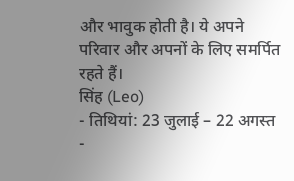और भावुक होती है। ये अपने परिवार और अपनों के लिए समर्पित रहते हैं।
सिंह (Leo)
- तिथियां: 23 जुलाई – 22 अगस्त
-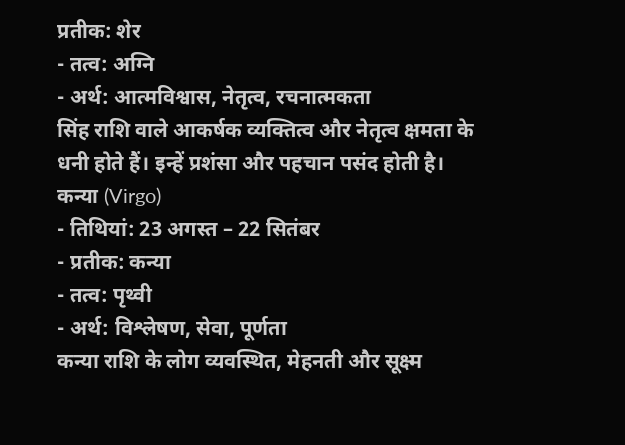प्रतीक: शेर
- तत्व: अग्नि
- अर्थ: आत्मविश्वास, नेतृत्व, रचनात्मकता
सिंह राशि वाले आकर्षक व्यक्तित्व और नेतृत्व क्षमता के धनी होते हैं। इन्हें प्रशंसा और पहचान पसंद होती है।
कन्या (Virgo)
- तिथियां: 23 अगस्त – 22 सितंबर
- प्रतीक: कन्या
- तत्व: पृथ्वी
- अर्थ: विश्लेषण, सेवा, पूर्णता
कन्या राशि के लोग व्यवस्थित, मेहनती और सूक्ष्म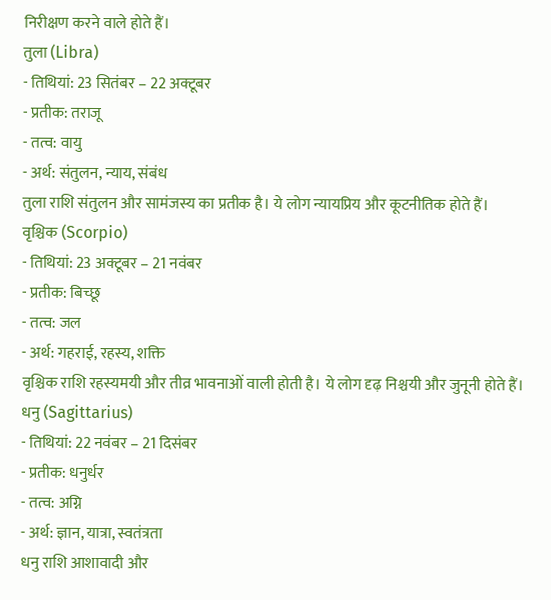निरीक्षण करने वाले होते हैं।
तुला (Libra)
- तिथियां: 23 सितंबर – 22 अक्टूबर
- प्रतीक: तराजू
- तत्व: वायु
- अर्थ: संतुलन, न्याय, संबंध
तुला राशि संतुलन और सामंजस्य का प्रतीक है। ये लोग न्यायप्रिय और कूटनीतिक होते हैं।
वृश्चिक (Scorpio)
- तिथियां: 23 अक्टूबर – 21 नवंबर
- प्रतीक: बिच्छू
- तत्व: जल
- अर्थ: गहराई, रहस्य, शक्ति
वृश्चिक राशि रहस्यमयी और तीव्र भावनाओं वाली होती है। ये लोग दृढ़ निश्चयी और जुनूनी होते हैं।
धनु (Sagittarius)
- तिथियां: 22 नवंबर – 21 दिसंबर
- प्रतीक: धनुर्धर
- तत्व: अग्नि
- अर्थ: ज्ञान, यात्रा, स्वतंत्रता
धनु राशि आशावादी और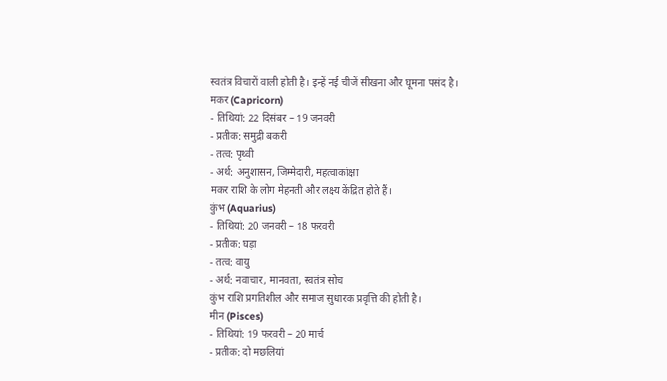स्वतंत्र विचारों वाली होती है। इन्हें नई चीजें सीखना और घूमना पसंद है।
मकर (Capricorn)
- तिथियां: 22 दिसंबर – 19 जनवरी
- प्रतीक: समुद्री बकरी
- तत्व: पृथ्वी
- अर्थ: अनुशासन, जिम्मेदारी, महत्वाकांक्षा
मकर राशि के लोग मेहनती और लक्ष्य केंद्रित होते हैं।
कुंभ (Aquarius)
- तिथियां: 20 जनवरी – 18 फरवरी
- प्रतीक: घड़ा
- तत्व: वायु
- अर्थ: नवाचार, मानवता, स्वतंत्र सोच
कुंभ राशि प्रगतिशील और समाज सुधारक प्रवृत्ति की होती है।
मीन (Pisces)
- तिथियां: 19 फरवरी – 20 मार्च
- प्रतीक: दो मछलियां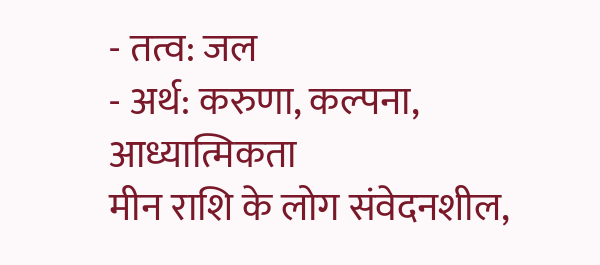- तत्व: जल
- अर्थ: करुणा, कल्पना, आध्यात्मिकता
मीन राशि के लोग संवेदनशील,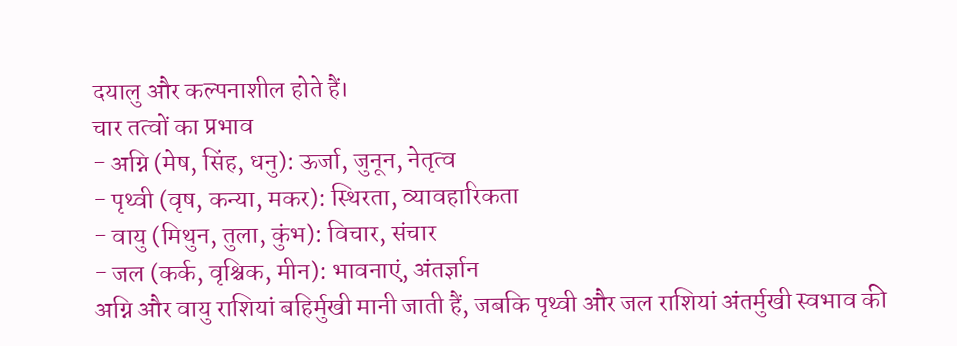दयालु और कल्पनाशील होते हैं।
चार तत्वों का प्रभाव
- अग्नि (मेष, सिंह, धनु): ऊर्जा, जुनून, नेतृत्व
- पृथ्वी (वृष, कन्या, मकर): स्थिरता, व्यावहारिकता
- वायु (मिथुन, तुला, कुंभ): विचार, संचार
- जल (कर्क, वृश्चिक, मीन): भावनाएं, अंतर्ज्ञान
अग्नि और वायु राशियां बहिर्मुखी मानी जाती हैं, जबकि पृथ्वी और जल राशियां अंतर्मुखी स्वभाव की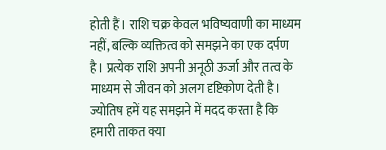होती हैं। राशि चक्र केवल भविष्यवाणी का माध्यम नहीं, बल्कि व्यक्तित्व को समझने का एक दर्पण है। प्रत्येक राशि अपनी अनूठी ऊर्जा और तत्व के माध्यम से जीवन को अलग दृष्टिकोण देती है। ज्योतिष हमें यह समझने में मदद करता है कि हमारी ताकत क्या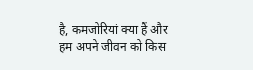है, कमजोरियां क्या हैं और हम अपने जीवन को किस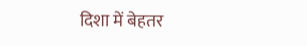दिशा में बेहतर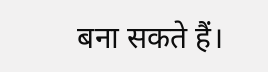बना सकते हैं।